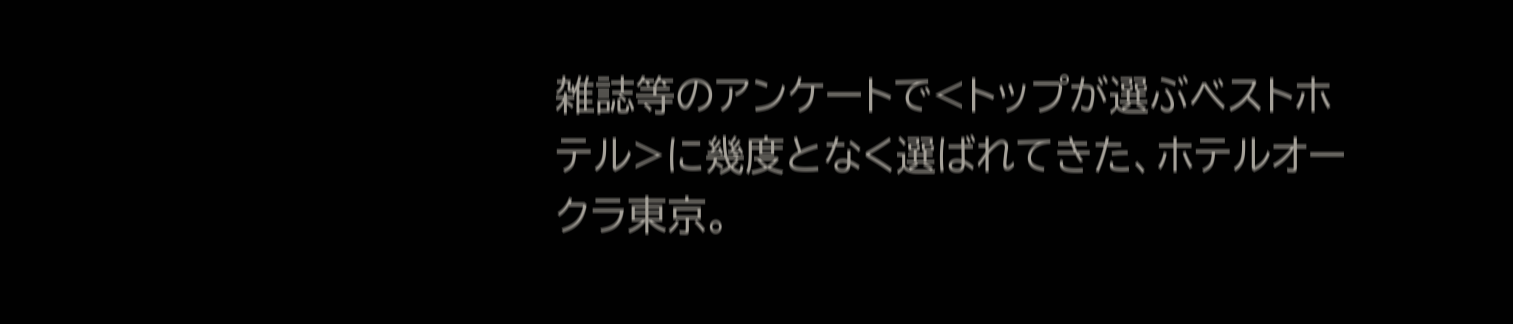雑誌等のアンケートで<トップが選ぶベストホテル>に幾度となく選ばれてきた、ホテルオークラ東京。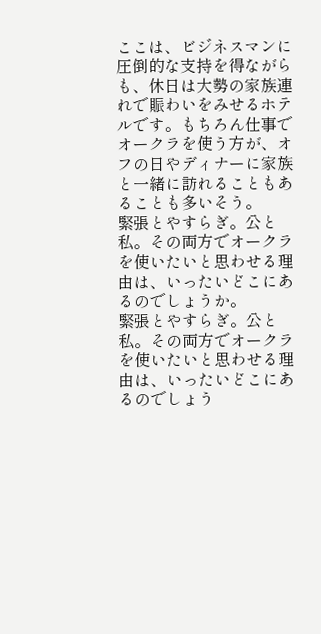ここは、ビジネスマンに圧倒的な支持を得ながらも、休日は大勢の家族連れで賑わいをみせるホテルです。もちろん仕事でオークラを使う方が、オフの日やディナーに家族と一緒に訪れることもあることも多いそう。
緊張とやすらぎ。公と私。その両方でオークラを使いたいと思わせる理由は、いったいどこにあるのでしょうか。
緊張とやすらぎ。公と私。その両方でオークラを使いたいと思わせる理由は、いったいどこにあるのでしょう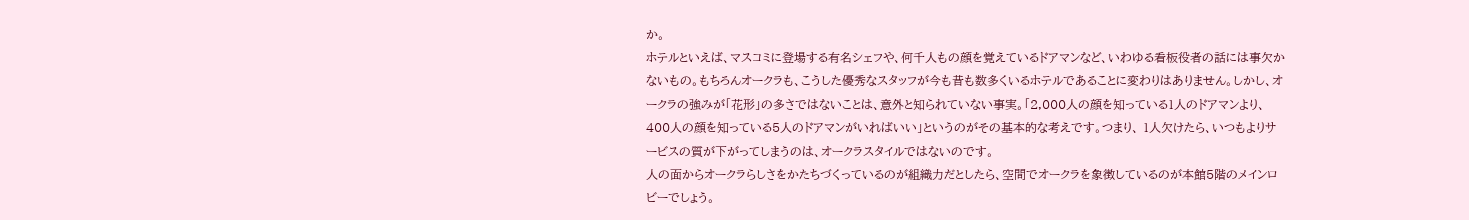か。
ホテルといえば、マスコミに登場する有名シェフや、何千人もの顔を覚えているドアマンなど、いわゆる看板役者の話には事欠かないもの。もちろんオークラも、こうした優秀なスタッフが今も昔も数多くいるホテルであることに変わりはありません。しかし、オークラの強みが「花形」の多さではないことは、意外と知られていない事実。「2,000人の顔を知っている1人のドアマンより、400人の顔を知っている5人のドアマンがいればいい」というのがその基本的な考えです。つまり、 1人欠けたら、いつもよりサービスの質が下がってしまうのは、オークラスタイルではないのです。
人の面からオークラらしさをかたちづくっているのが組織力だとしたら、空間でオークラを象徴しているのが本館5階のメインロビーでしょう。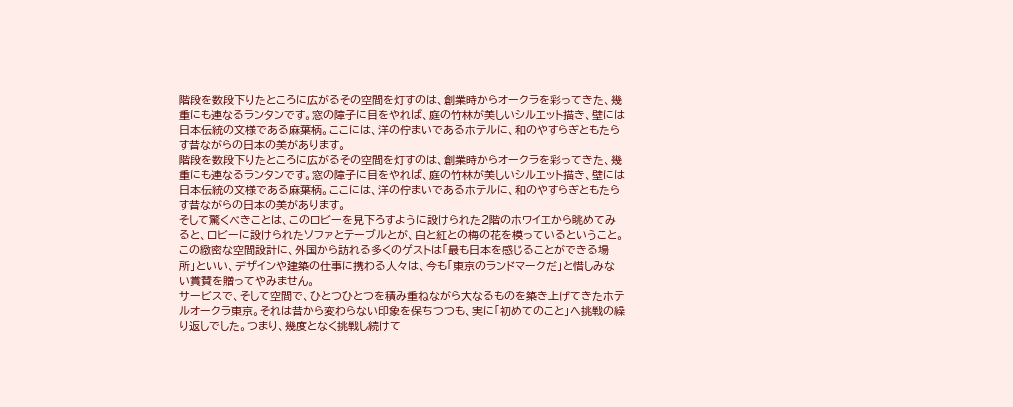階段を数段下りたところに広がるその空間を灯すのは、創業時からオークラを彩ってきた、幾重にも連なるランタンです。窓の障子に目をやれば、庭の竹林が美しいシルエット描き、壁には日本伝統の文様である麻葉柄。ここには、洋の佇まいであるホテルに、和のやすらぎともたらす昔ながらの日本の美があります。
階段を数段下りたところに広がるその空間を灯すのは、創業時からオークラを彩ってきた、幾重にも連なるランタンです。窓の障子に目をやれば、庭の竹林が美しいシルエット描き、壁には日本伝統の文様である麻葉柄。ここには、洋の佇まいであるホテルに、和のやすらぎともたらす昔ながらの日本の美があります。
そして驚くべきことは、このロビーを見下ろすように設けられた2階のホワイエから眺めてみると、ロビーに設けられたソファとテーブルとが、白と紅との梅の花を模っているということ。この緻密な空間設計に、外国から訪れる多くのゲストは「最も日本を感じることができる場所」といい、デザインや建築の仕事に携わる人々は、今も「東京のランドマークだ」と惜しみない賞賛を贈ってやみません。
サービスで、そして空間で、ひとつひとつを積み重ねながら大なるものを築き上げてきたホテルオークラ東京。それは昔から変わらない印象を保ちつつも、実に「初めてのこと」へ挑戦の繰り返しでした。つまり、幾度となく挑戦し続けて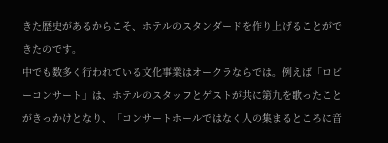きた歴史があるからこそ、ホテルのスタンダードを作り上げることができたのです。
中でも数多く行われている文化事業はオークラならでは。例えば「ロビーコンサート」は、ホテルのスタッフとゲストが共に第九を歌ったことがきっかけとなり、「コンサートホールではなく人の集まるところに音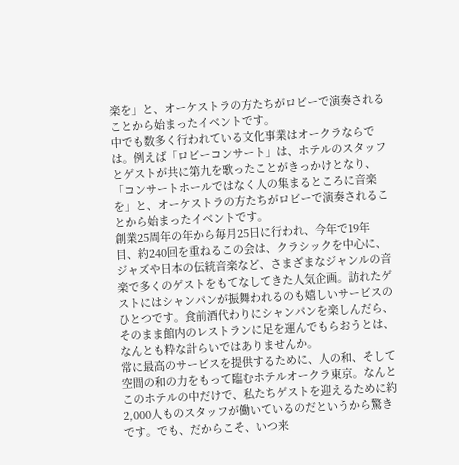楽を」と、オーケストラの方たちがロビーで演奏されることから始まったイベントです。
中でも数多く行われている文化事業はオークラならでは。例えば「ロビーコンサート」は、ホテルのスタッフとゲストが共に第九を歌ったことがきっかけとなり、「コンサートホールではなく人の集まるところに音楽を」と、オーケストラの方たちがロビーで演奏されることから始まったイベントです。
創業25周年の年から毎月25日に行われ、今年で19年目、約240回を重ねるこの会は、クラシックを中心に、ジャズや日本の伝統音楽など、さまざまなジャンルの音楽で多くのゲストをもてなしてきた人気企画。訪れたゲストにはシャンパンが振舞われるのも嬉しいサービスのひとつです。食前酒代わりにシャンパンを楽しんだら、そのまま館内のレストランに足を運んでもらおうとは、なんとも粋な計らいではありませんか。
常に最高のサービスを提供するために、人の和、そして空間の和の力をもって臨むホテルオークラ東京。なんとこのホテルの中だけで、私たちゲストを迎えるために約2,000人ものスタッフが働いているのだというから驚きです。でも、だからこそ、いつ来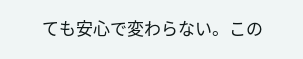ても安心で変わらない。この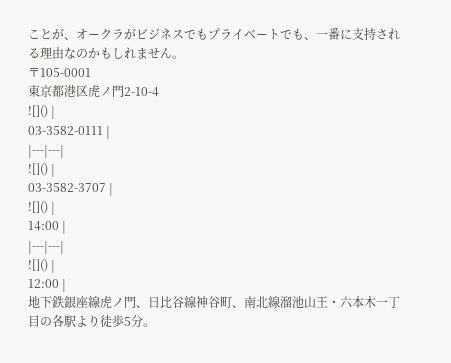ことが、オークラがビジネスでもプライベートでも、一番に支持される理由なのかもしれません。
〒105-0001
東京都港区虎ノ門2-10-4
![]() |
03-3582-0111 |
|---|---|
![]() |
03-3582-3707 |
![]() |
14:00 |
|---|---|
![]() |
12:00 |
地下鉄銀座線虎ノ門、日比谷線神谷町、南北線溜池山王・六本木一丁目の各駅より徒歩5分。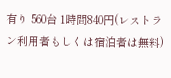有り 560台 1時間840円(レストラン利用者もしくは宿泊者は無料)